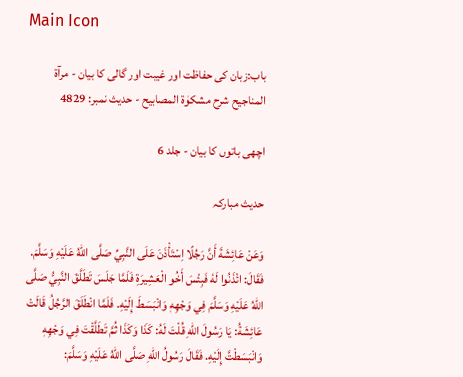Main Icon

باب:زبان کی حفاظت اور غیبت اور گالی کا بیان - مرآۃ المناجیح شرح مشکوٰۃ المصابیح - حدیث نمبر: 4829

اچھی باتوں کا بیان - جلد 6

حدیث مبارکہ

وَعَنْ عَائِشَةَ أَنَّ رَجُلًا اِسْتَأْذَنَ عَلَى النَّبِيِّ صَلَّى اللّٰهُ عَلَيْهِ وَسَلَّمَ. فَقَالَ: ائْذَنُوا لَهٗ فَبِئْسَ أَخُو الْعَشِيرَةِ فَلَمَّا جَلَسَ تَطَلَّقَ النَّبِيُّ صَلَّى اللّٰهُ عَلَيْهِ وَسَلَّمَ فِي وَجْهِهٖ وَانْبَسَطَ إِلَيْهِ. فَلَمَّا انْطَلَقَ الرَّجُلُ قَالَتْ عَائِشَةُ: يَا رَسُولَ اللّٰهِ قُلْتَ لَهُ: كَذَا وَكَذَا ثُمَّ تَطَلَّقْتَ فِي وَجْهِهٖ وَانْبَسَطْتَّ إِلَيْهِ. فَقَالَ رَسُولُ اللّٰهِ صَلَّى اللّٰهُ عَلَيْهِ وَسَلَّمَ: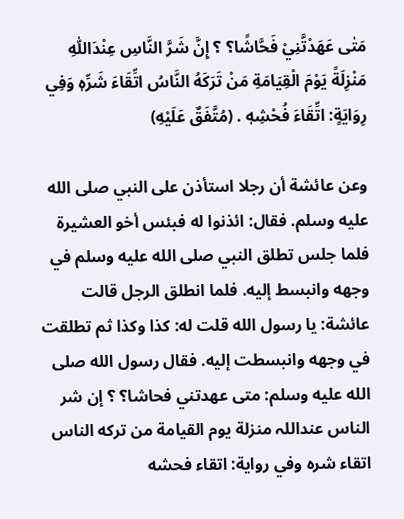مَتٰى عَهَدْتَّنِيْ فَحَّاشًا؟ ؟ إِنَّ شَرَّ النَّاسِ عِنْدَاللّٰہِ مَنْزِلَةً يَوْمَ الْقِيَامَةِ مَنْ تَرَكَهُ النَّاسُ اتِّقَاءَ شَرِّهٖ وَفِي رِوَايَةٍ: اتِّقَاءَ فُحْشِهٖ . (مُتَّفَقٌ عَلَيْهِ)

وعن عائشة أن رجلا استأذن على النبي صلى الله عليه وسلم. فقال: ائذنوا له فبئس أخو العشيرة فلما جلس تطلق النبي صلى الله عليه وسلم في وجهه وانبسط إليه. فلما انطلق الرجل قالت عائشة: يا رسول الله قلت له: كذا وكذا ثم تطلقت في وجهه وانبسطت إليه. فقال رسول الله صلى الله عليه وسلم: متى عهدتني فحاشا؟ ؟ إن شر الناس عنداللہ منزلة يوم القيامة من تركه الناس اتقاء شره وفي رواية: اتقاء فحشه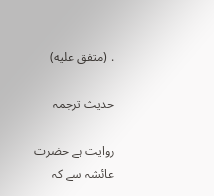. (متفق عليه)

حدیث ترجمہ

روایت ہے حضرت عائشہ سے کہ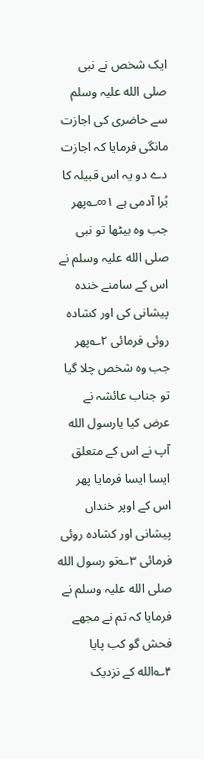ایک شخص نے نبی صلی الله علیہ وسلم سے حاضری کی اجازت مانگی فرمایا کہ اجازت دے دو یہ اس قبیلہ کا بُرا آدمی ہے ۱∞؎پھر جب وہ بیٹھا تو نبی صلی الله علیہ وسلم نے اس کے سامنے خندہ پیشانی کی اور کشادہ روئی فرمائی ۲؎پھر جب وہ شخص چلا گیا تو جناب عائشہ نے عرض کیا یارسول الله آپ نے اس کے متعلق ایسا ایسا فرمایا پھر اس کے اوپر خنداں پیشانی اور کشادہ روئی فرمائی ۳؎تو رسول الله صلی الله علیہ وسلم نے فرمایا کہ تم نے مجھے فحش گو کب پایا ۴؎الله کے نزدیک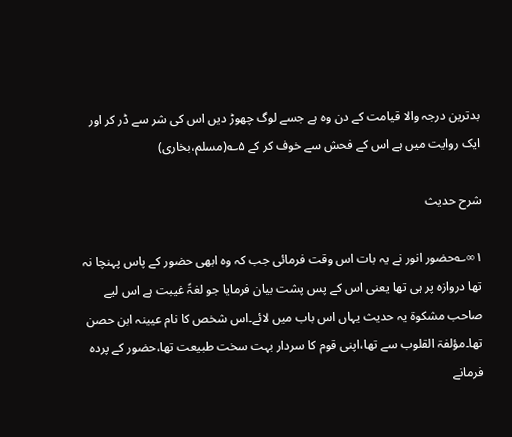بدترین درجہ والا قیامت کے دن وہ ہے جسے لوگ چھوڑ دیں اس کی شر سے ڈر کر اور ایک روایت میں ہے اس کے فحش سے خوف کر کے ۵؎(مسلم،بخاری)

شرح حدیث

۱∞؎حضور انور نے یہ بات اس وقت فرمائی جب کہ وہ ابھی حضور کے پاس پہنچا نہ تھا دروازہ پر ہی تھا یعنی اس کے پس پشت بیان فرمایا جو لغۃً غیبت ہے اس لیے صاحب مشکوۃ یہ حدیث یہاں اس باب میں لائے۔اس شخص کا نام عیینہ ابن حصن تھا۔مؤلفۃ القلوب سے تھا،اپنی قوم کا سردار بہت سخت طبیعت تھا،حضور کے پردہ فرمانے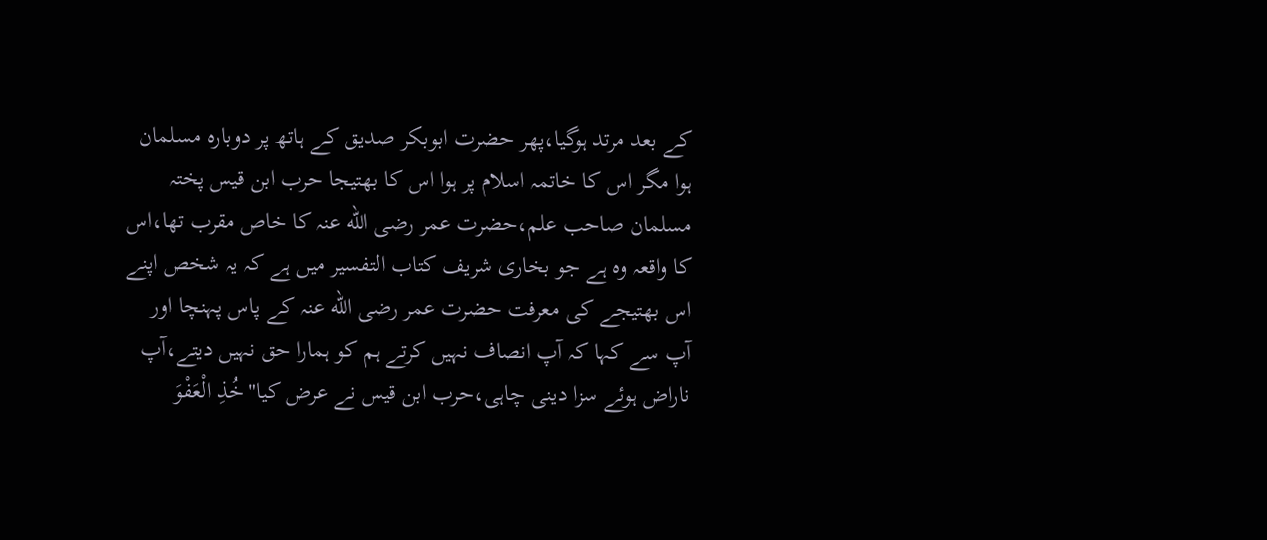کے بعد مرتد ہوگیا،پھر حضرت ابوبکر صدیق کے ہاتھ پر دوبارہ مسلمان ہوا مگر اس کا خاتمہ اسلام پر ہوا اس کا بھتیجا حرب ابن قیس پختہ مسلمان صاحب علم،حضرت عمر رضی الله عنہ کا خاص مقرب تھا،اس کا واقعہ وہ ہے جو بخاری شریف کتاب التفسیر میں ہے کہ یہ شخص اپنے اس بھتیجے کی معرفت حضرت عمر رضی الله عنہ کے پاس پہنچا اور آپ سے کہا کہ آپ انصاف نہیں کرتے ہم کو ہمارا حق نہیں دیتے،آپ ناراض ہوئے سزا دینی چاہی،حرب ابن قیس نے عرض کیا"خُذِ الْعَفْوَ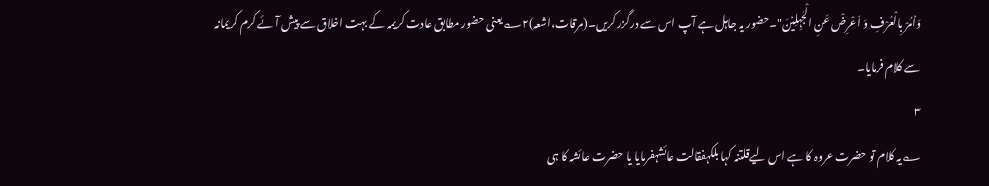وَاۡمُرْ بِالْعُرْفِ وَ اَعْرِضْ عَنِ الْجٰہِلِیۡنَ"۔حضور یہ جاہل ہے آپ اس سے درگزر کریں۔(مرقات،اشعہ)۲؎یعنی حضور مطابق عادت کریمہ کے بہت اخلاق سے پیش آئے کرم کریمانہ سے کلام فرمایا۔
۳
؎یہ کلام تو حضرت عروہ کا ہے اس لیےقلتنہ کہا بلکہفقالت عائشہفرمایا یا حضرت عائشہ کا ہی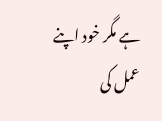ہے مگر خود اپنے عمل کی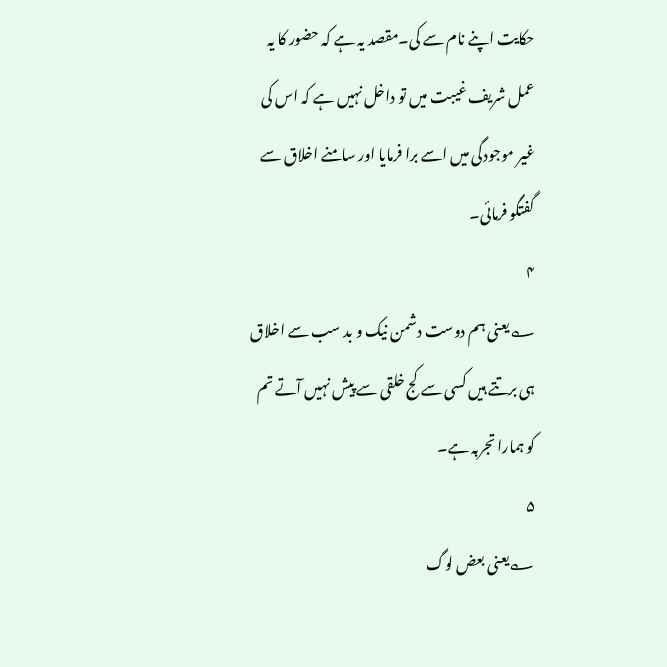حکایت اپنے نام سے کی۔مقصد یہ ہے کہ حضور کا یہ عمل شریف غیبت میں تو داخل نہیں ہے کہ اس کی غیر موجودگی میں اسے برا فرمایا اور سامنے اخلاق سے گفتگو فرمائی۔
۴
؎یعنی ہم دوست دشمن نیک و بد سب سے اخلاق ہی برتتے ہیں کسی سے کج خلقی سے پیش نہیں آتے تم کو ہمارا تجربہ ہے۔
۵
؎یعنی بعض لوگ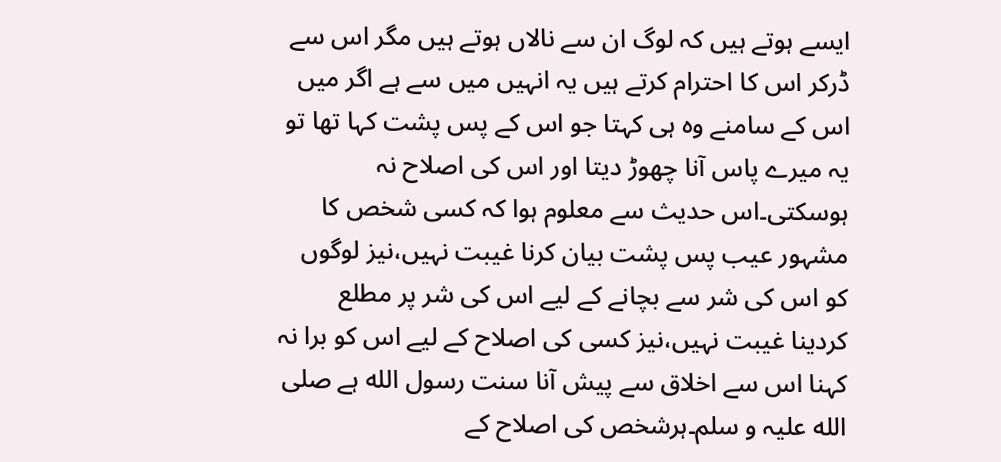ایسے ہوتے ہیں کہ لوگ ان سے نالاں ہوتے ہیں مگر اس سے ڈرکر اس کا احترام کرتے ہیں یہ انہیں میں سے ہے اگر میں اس کے سامنے وہ ہی کہتا جو اس کے پس پشت کہا تھا تو یہ میرے پاس آنا چھوڑ دیتا اور اس کی اصلاح نہ ہوسکتی۔اس حدیث سے معلوم ہوا کہ کسی شخص کا مشہور عیب پس پشت بیان کرنا غیبت نہیں،نیز لوگوں کو اس کی شر سے بچانے کے لیے اس کی شر پر مطلع کردینا غیبت نہیں،نیز کسی کی اصلاح کے لیے اس کو برا نہ کہنا اس سے اخلاق سے پیش آنا سنت رسول الله ہے صلی الله علیہ و سلم۔ہرشخص کی اصلاح کے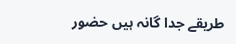طریقے جدا گانہ ہیں حضور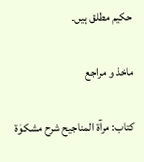حکیم مطلق ہیں۔

ماخذ و مراجع

کتاب: مرآۃ المناجیح شرح مشکوٰۃ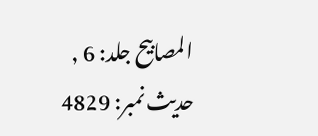المصابیح جلد: 6 , حدیث نمبر: 4829